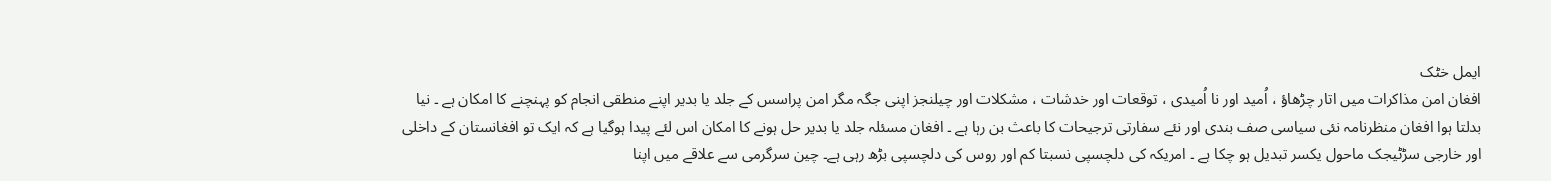ایمل خٹک
افغان امن مذاکرات میں اتار چڑھاؤ ، اُمید اور نا اُمیدی ، توقعات اور خدشات ، مشکلات اور چیلنجز اپنی جگہ مگر امن پراسس کے جلد یا بدیر اپنے منطقی انجام کو پہنچنے کا امکان ہے ۔ نیا بدلتا ہوا افغان منظرنامہ نئی سیاسی صف بندی اور نئے سفارتی ترجیحات کا باعث بن رہا ہے ۔ افغان مسئلہ جلد یا بدیر حل ہونے کا امکان اس لئے پیدا ہوگیا ہے کہ ایک تو افغانستان کے داخلی اور خارجی سڑٹیجک ماحول یکسر تبدیل ہو چکا ہے ۔ امریکہ کی دلچسپی نسبتا کم اور روس کی دلچسپی بڑھ رہی ہے۔ چین سرگرمی سے علاقے میں اپنا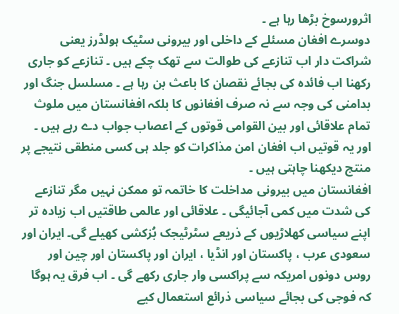اثرورسوخ بڑھا رہا ہے ۔
دوسرے افغان مسئلے کے داخلی اور بیرونی سٹیک ہولڈرز یعنی شراکت دار اب تنازعے کی طوالت سے تھک چکے ہیں ۔ تنازعے کو جاری رکھنا اب فائدہ کی بجائے نقصان کا باعث بن رہا ہے ۔ مسلسل جنگ اور بدامنی کی وجہ سے نہ صرف افغانوں کا بلکہ افغانستان میں ملوث تمام علاقائی اور بین القوامی قوتوں کے اعصاب جواب دے رہے ہیں ۔ اور یہ قوتیں اب افغان امن مذاکرات کو جلد ہی کسی منطقی نتیجے پر منتج دیکھنا چاہتی ہیں ۔
افغانستان میں بیرونی مداخلت کا خاتمہ تو ممکن نہیں مگر تنازعے کی شدت میں کمی آجائیگی ۔ علاقائی اور عالمی طاقتیں اب زیادہ تر اپنے سیاسی کھلاڑیوں کے ذریعے سٹرٹیجک بُزکشی کھیلے گی۔ ایران اور سعودی عرب ، پاکستان اور انڈیا ، ایران اور پاکستان اور چین اور روس دونوں امریکہ سے پراکسی وار جاری رکھے گی ۔ اب فرق یہ ہوگا کہ فوجی کی بجائے سیاسی ذرائع استعمال کیے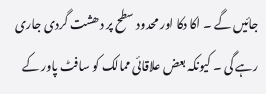جائیں گے ۔ اکا دکا اور محدود سطح پر دھشت گردی جاری رہے گی ۔ کیونکہ بعض علاقائی ممالک کو سافٹ پاور کے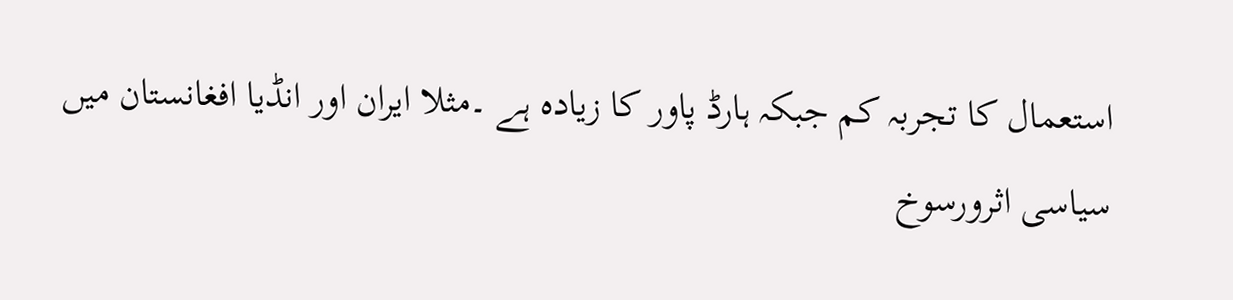استعمال کا تجربہ کم جبکہ ہارڈ پاور کا زیادہ ہے ۔مثلا ایران اور انڈیا افغانستان میں سیاسی اثرورسوخ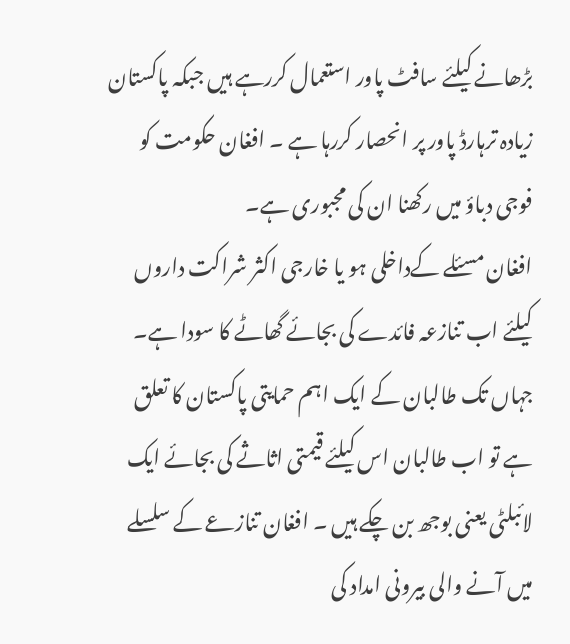بڑھانے کیلئے سافٹ پاور استعمال کررہے ہیں جبکہ پاکستان زیادہ ترہارڈ پاور پر انحصار کررہا ہے ۔ افغان حکومت کو فوجی دباؤ میں رکھنا ان کی مجبوری ہے۔
افغان مسئلے کےداخلی ہو یا خارجی اکثر شراکت داروں کیلئے اب تنازعہ فائدے کی بجائے گھاٹے کا سودا ہے۔ جہاں تک طالبان کے ایک اہم حمایتی پاکستان کا تعلق ہے تو اب طالبان اس کیلئے قیمتی اثاثے کی بجائے ایک لائبلٹی یعنی بوجھ بن چکے ہیں ۔ افغان تنازعے کے سلسلے میں آنے والی بیرونی امداد کی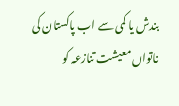بندش یا کمی سے اب پاکستان کی ناتواں معیشت تنازعہ کو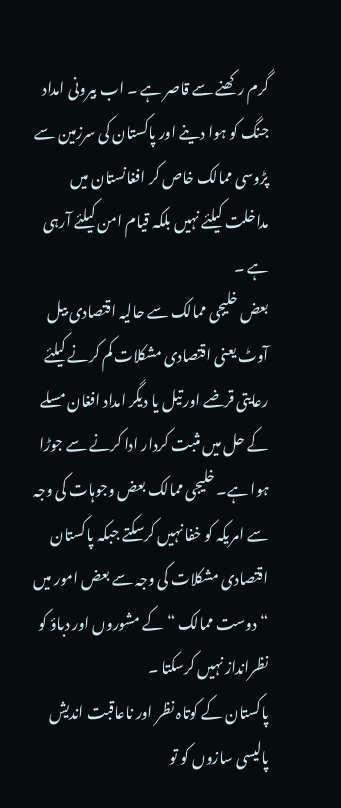گرم رکھنے سے قاصر ہے ۔ اب بیرونی امداد جنگ کو ہوا دینے اور پاکستان کی سرزمین سے پڑوسی ممالک خاص کر افغانستان میں مداخلت کیلئے نہیں بلکہ قیام امن کیلئے آرہی ہے ۔
بعض خلیجی ممالک سے حالیہ اقتصادی بیل آوٹ یعنی اقتصادی مشکلات کم کرنے کیلئے رعایتی قرضے اور تیل یا دیگر امداد افغان مسلے کے حل میں مثبت کردار ادا کرنے سے جوڑا ہوا ہے۔ خلیجی ممالک بعض وجوہات کی وجہ سے امریکہ کو خفا نہیں کرسکتے جبکہ پاکستان اقتصادی مشکلات کی وجہ سے بعض امور میں “دوست ممالک “ کے مشوروں اور دباؤ کو نظرانداز نہیں کرسکتا ۔
پاکستان کے کوتاہ نظر اور ناعاقبت اندیش پالیسی سازوں کو تو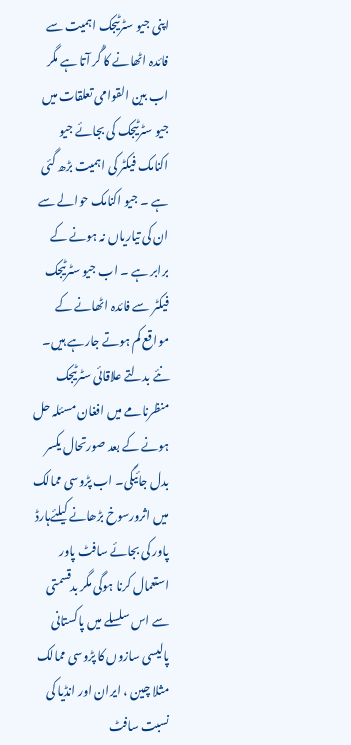اپنی جیو سٹرٹیجک اہمیت سے فائدہ اٹھانے کا گُر آتا ہے مگر اب بین القوامی تعلقات میں جیو سٹرٹیجک کی بجائے جیو اکنامک فیکٹر کی اہمیت بڑھ گئی ہے ۔ جیو اکنامک حوالے سے ان کی تیاریاں نہ ہونے کے برابر ہے ۔ اب جیو سٹرٹیجک فیکٹر سے فائدہ اٹھانے کے مواقع کم ہوتے جارہے ہیں۔ نئے بدلتے علاقائی سٹرٹیجک منظرنامے میں افغان مسئلہ حل ہونے کے بعد صورتحال یکسر بدل جائیگی۔ اب پڑوسی ممالک میں اثرورسوخ بڑھانے کیلئےہارڈ پاور کی بجائے سافٹ پاور استعمال کرنا ہوگی مگر بدقسمتی سے اس سلسلے میں پاکستانی پالیسی سازوں کا پڑوسی ممالک مثلا چین ، ایران اور انڈیا کی نسبت سافٹ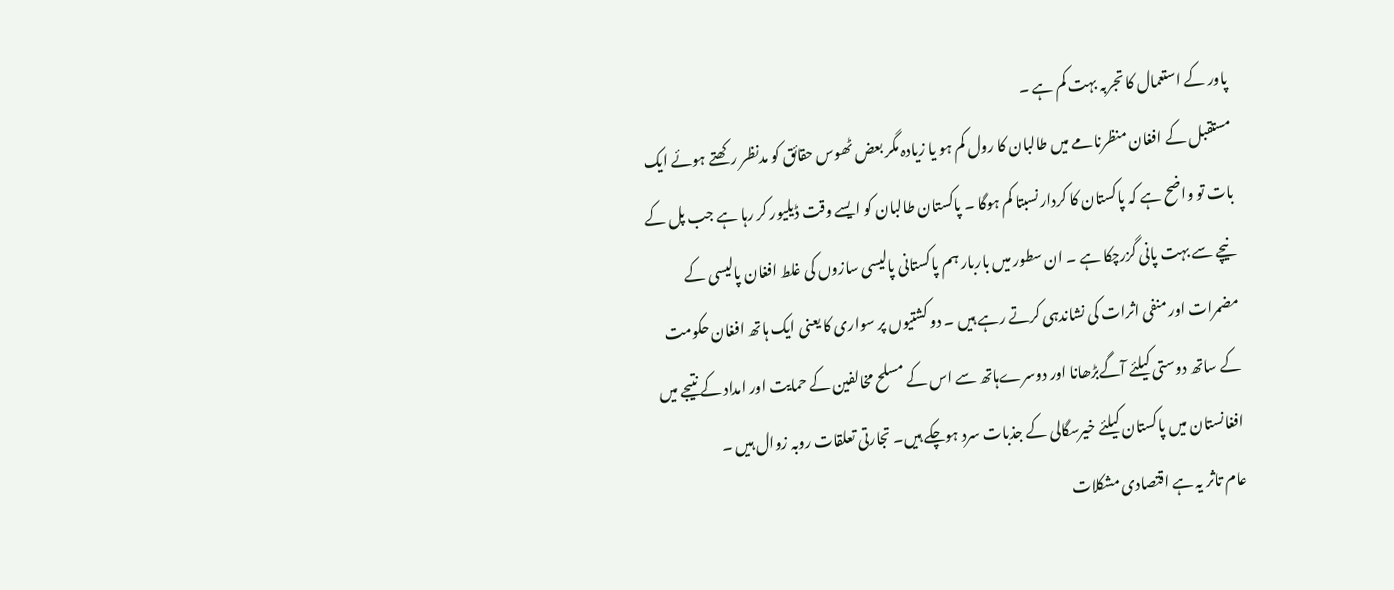پاور کے استعمال کا تجربہ بہت کم ہے ۔
مستقبل کے افغان منظرنامے میں طالبان کا رول کم ہو یا زیادہ مگر بعض ٹھوس حقائق کو مدنظر رکھتے ہوئے ایک بات تو واضح ہے کہ پاکستان کا کردار نسبتا کم ہوگا ۔ پاکستان طالبان کو ایسے وقت ڈیلیور کر رہا ہے جب پل کے نیچے سے بہت پانی گزرچکا ہے ۔ ان سطور میں باربار ہم پاکستانی پالیسی سازوں کی غلط افغان پالیسی کے مضمرات اور منفی اثرات کی نشاندہی کرتے رہے ہیں ۔ دو کشتیوں پر سواری کا یعنی ایک ہاتھ افغان حکومت کے ساتھ دوستی کیلئے آگےبڑھانا اور دوسرےہاتھ سے اس کے مسلح مخالفین کے حمایت اور امداد کے نتیجے میں افغانستان میں پاکستان کیلئے خیرسگالی کے جذبات سرد ہوچکے ہیں۔ تجارتی تعلقات روبہ زوال ہیں ۔
عام تاثر یہ ہے اقتصادی مشکلات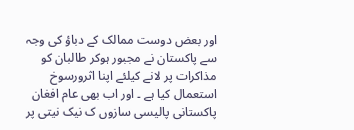اور بعض دوست ممالک کے دباؤ کی وجہ سے پاکستان نے مجبور ہوکر طالبان کو مذاکرات پر لانے کیلئے اپنا اثرورسوخ استعمال کیا ہے ۔ اور اب بھی عام افغان پاکستانی پالیسی سازوں ک نیک نیتی پر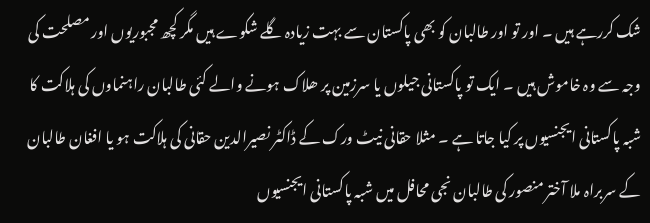شک کررہے ہیں ۔ اور تو اور طالبان کو بھی پاکستان سے بہت زیادہ گلے شکوے ہیں مگر کچھ مجبوریوں اور مصلحت کی وجہ سے وہ خاموش ہیں ۔ ایک تو پاکستانی جیلوں یا سرزمین پر ھلاک ہونے والے کئی طالبان راہنماوں کی ہلاکت کا شبہ پاکستانی ایجنسیوں پر کیا جاتا ہے ۔ مثلا حقانی نیٹ ورک کے ڈاکٹر نصیرالدین حقانی کی ہلاکت ہو یا افغان طالبان کے سربراہ ملا آختر منصور کی طالبان نجی محافل میں شبہ پاکستانی ایجنسیوں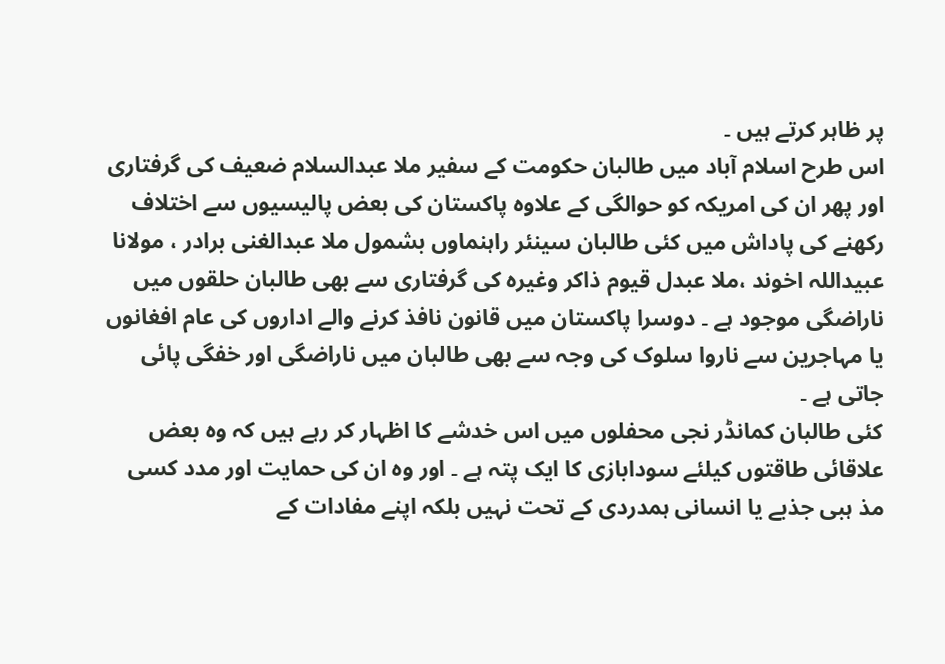پر ظاہر کرتے ہیں ۔
اس طرح اسلام آباد میں طالبان حکومت کے سفیر ملا عبدالسلام ضعیف کی گرفتاری اور پھر ان کی امریکہ کو حوالگی کے علاوہ پاکستان کی بعض پالیسیوں سے اختلاف رکھنے کی پاداش میں کئی طالبان سینئر راہنماوں بشمول ملا عبدالغنی برادر ، مولانا عبیداللہ اخوند ،ملا عبدل قیوم ذاکر وغیرہ کی گرفتاری سے بھی طالبان حلقوں میں ناراضگی موجود ہے ۔ دوسرا پاکستان میں قانون نافذ کرنے والے اداروں کی عام افغانوں یا مہاجرین سے ناروا سلوک کی وجہ سے بھی طالبان میں ناراضگی اور خفگی پائی جاتی ہے ۔
کئی طالبان کمانڈر نجی محفلوں میں اس خدشے کا اظہار کر رہے ہیں کہ وہ بعض علاقائی طاقتوں کیلئے سودابازی کا ایک پتہ ہے ۔ اور وہ ان کی حمایت اور مدد کسی مذ ہبی جذبے یا انسانی ہمدردی کے تحت نہیں بلکہ اپنے مفادات کے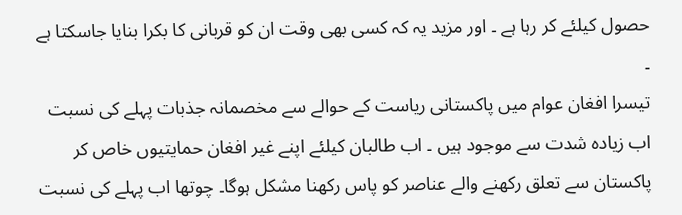حصول کیلئے کر رہا ہے ۔ اور مزید یہ کہ کسی بھی وقت ان کو قربانی کا بکرا بنایا جاسکتا ہے ۔
تیسرا افغان عوام میں پاکستانی ریاست کے حوالے سے مخصمانہ جذبات پہلے کی نسبت اب زیادہ شدت سے موجود ہیں ۔ اب طالبان کیلئے اپنے غیر افغان حمایتیوں خاص کر پاکستان سے تعلق رکھنے والے عناصر کو پاس رکھنا مشکل ہوگا۔ چوتھا اب پہلے کی نسبت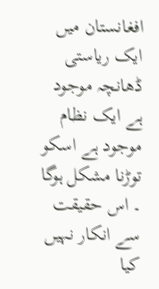افغانستان میں ایک ریاستی ڈھانچہ موجود ہے ایک نظام موجود ہے اسکو توڑنا مشکل ہوگا ۔ اس حقیقت سے انکار نہیں کیا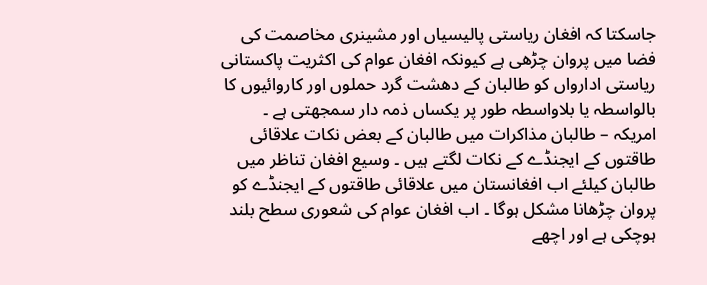جاسکتا کہ افغان ریاستی پالیسیاں اور مشینری مخاصمت کی فضا میں پروان چڑھی ہے کیونکہ افغان عوام کی اکثریت پاکستانی ریاستی ادارواں کو طالبان کے دھشت گرد حملوں اور کاروائیوں کا بالواسطہ یا بلاواسطہ طور پر یکساں ذمہ دار سمجھتی ہے ۔
امریکہ – طالبان مذاکرات میں طالبان کے بعض نکات علاقائی طاقتوں کے ایجنڈے کے نکات لگتے ہیں ۔ وسیع افغان تناظر میں طالبان کیلئے اب افغانستان میں علاقائی طاقتوں کے ایجنڈے کو پروان چڑھانا مشکل ہوگا ۔ اب افغان عوام کی شعوری سطح بلند ہوچکی ہے اور اچھے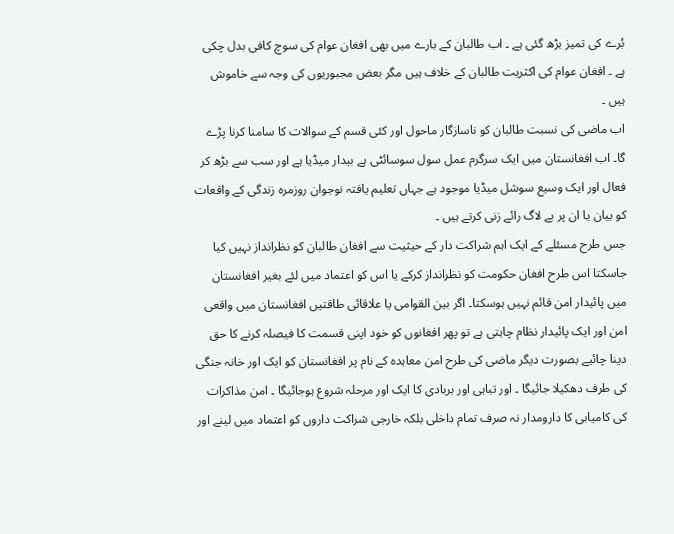بُرے کی تمیز بڑھ گئی ہے ۔ اب طالبان کے بارے میں بھی افغان عوام کی سوچ کافی بدل چکی ہے ۔ افغان عوام کی اکثریت طالبان کے خلاف ہیں مگر بعض مجبوریوں کی وجہ سے خاموش ہیں ۔
اب ماضی کی نسبت طالبان کو ناسازگار ماحول اور کئی قسم کے سوالات کا سامنا کرنا پڑے گا۔ اب افغانستان میں ایک سرگرم عمل سول سوسائٹی ہے بیدار میڈیا ہے اور سب سے بڑھ کر فعال اور ایک وسیع سوشل میڈیا موجود ہے جہاں تعلیم یافتہ نوجوان روزمرہ زندگی کے واقعات کو بیان یا ان پر بے لاگ رائے زنی کرتے ہیں ۔
جس طرح مسئلے کے ایک اہم شراکت دار کے حیثیت سے افغان طالبان کو نظرانداز نہیں کیا جاسکتا اس طرح افغان حکومت کو نظرانداز کرکے یا اس کو اعتماد میں لئے بغیر افغانستان میں پائیدار امن قائم نہیں ہوسکتا۔ اگر بین القوامی یا علاقائی طاقتیں افغانستان میں واقعی امن اور ایک پائیدار نظام چاہتی ہے تو پھر افغانوں کو خود اپنی قسمت کا فیصلہ کرنے کا حق دینا چائیے بصورت دیگر ماضی کی طرح امن معاہدہ کے نام پر افغانستان کو ایک اور خانہ جنگی کی طرف دھکیلا جائیگا ۔ اور تباہی اور بربادی کا ایک اور مرحلہ شروع ہوجائیگا ۔ امن مذاکرات کی کامیابی کا دارومدار نہ صرف تمام داخلی بلکہ خارجی شراکت داروں کو اعتماد میں لینے اور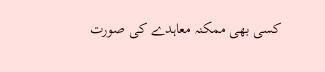کسی بھی ممکنہ معاہدے کی صورت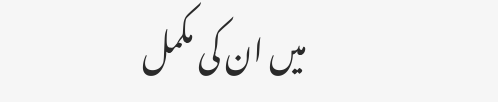میں ان کی مکمل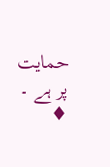حمایت پر ہے ۔
♦